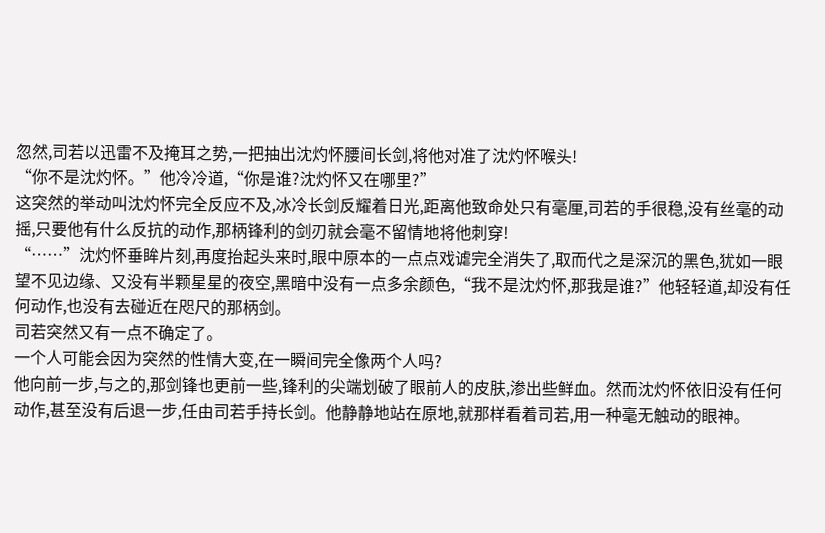忽然,司若以迅雷不及掩耳之势,一把抽出沈灼怀腰间长剑,将他对准了沈灼怀喉头!
“你不是沈灼怀。”他冷冷道,“你是谁?沈灼怀又在哪里?”
这突然的举动叫沈灼怀完全反应不及,冰冷长剑反耀着日光,距离他致命处只有毫厘,司若的手很稳,没有丝毫的动摇,只要他有什么反抗的动作,那柄锋利的剑刃就会毫不留情地将他刺穿!
“……”沈灼怀垂眸片刻,再度抬起头来时,眼中原本的一点点戏谑完全消失了,取而代之是深沉的黑色,犹如一眼望不见边缘、又没有半颗星星的夜空,黑暗中没有一点多余颜色,“我不是沈灼怀,那我是谁?”他轻轻道,却没有任何动作,也没有去碰近在咫尺的那柄剑。
司若突然又有一点不确定了。
一个人可能会因为突然的性情大变,在一瞬间完全像两个人吗?
他向前一步,与之的,那剑锋也更前一些,锋利的尖端划破了眼前人的皮肤,渗出些鲜血。然而沈灼怀依旧没有任何动作,甚至没有后退一步,任由司若手持长剑。他静静地站在原地,就那样看着司若,用一种毫无触动的眼神。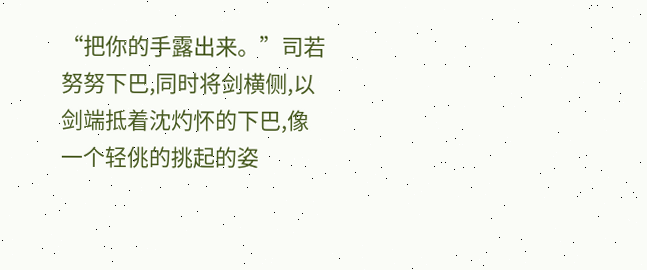“把你的手露出来。”司若努努下巴,同时将剑横侧,以剑端抵着沈灼怀的下巴,像一个轻佻的挑起的姿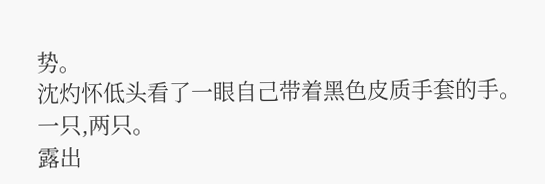势。
沈灼怀低头看了一眼自己带着黑色皮质手套的手。
一只,两只。
露出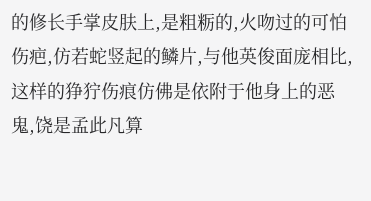的修长手掌皮肤上,是粗粝的,火吻过的可怕伤疤,仿若蛇竖起的鳞片,与他英俊面庞相比,这样的狰狞伤痕仿佛是依附于他身上的恶鬼,饶是孟此凡算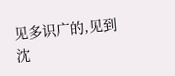见多识广的,见到沈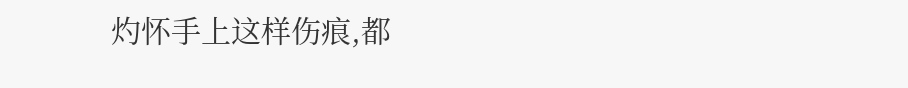灼怀手上这样伤痕,都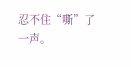忍不住“嘶”了一声。